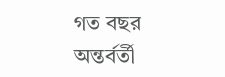গত বছর অন্তর্বর্তী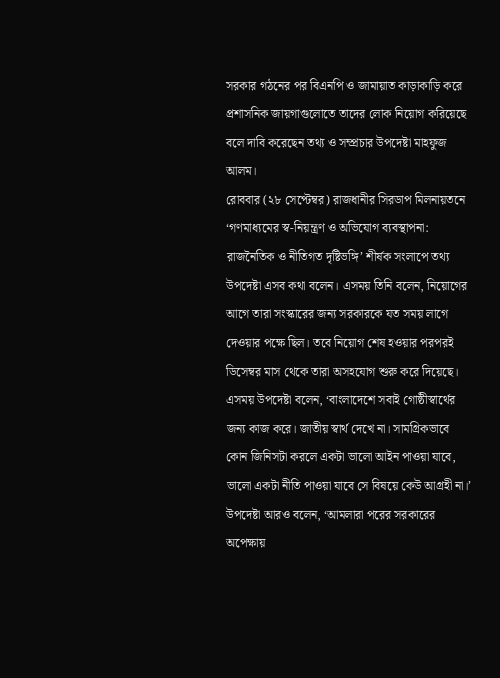সরকার গঠনের পর বিএনপি ও জামায়াত কাড়াকাড়ি করে প্রশাসনিক জায়গাগুলোতে তাদের লোক নিয়োগ করিয়েছে বলে দাবি করেছেন তথ্য ও সম্প্রচার উপদেষ্টা মাহফুজ আলম।
রোববার (২৮ সেপ্টেম্বর) রাজধানীর সিরডাপ মিলনায়তনে ‘গণমাধ্যমের স্ব-নিয়ন্ত্রণ ও অভিযোগ ব্যবস্থাপনা: রাজনৈতিক ও নীতিগত দৃষ্টিভঙ্গি’ শীর্ষক সংলাপে তথ্য উপদেষ্টা এসব কথা বলেন। এসময় তিনি বলেন, নিয়োগের আগে তারা সংস্কারের জন্য সরকারকে যত সময় লাগে দেওয়ার পক্ষে ছিল। তবে নিয়োগ শেষ হওয়ার পরপরই ডিসেম্বর মাস থেকে তারা অসহযোগ শুরু করে দিয়েছে।
এসময় উপদেষ্টা বলেন, ‘বাংলাদেশে সবাই গোষ্ঠীস্বার্থের জন্য কাজ করে। জাতীয় স্বার্থ দেখে না। সামগ্রিকভাবে কোন জিনিসটা করলে একটা ভালো আইন পাওয়া যাবে, ভালো একটা নীতি পাওয়া যাবে সে বিষয়ে কেউ আগ্রহী না।’
উপদেষ্টা আরও বলেন, ‘আমলারা পরের সরকারের অপেক্ষায়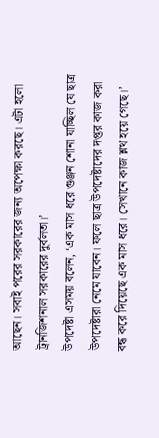আছেন। সবাই পরের সরকারের জন্য অপেক্ষা করছে। এটা হলো ট্রানজিশনাল সরকারের দুর্বলতা।’
উপদেষ্টা এসময় বলেন, ‘এক মাস ধরে গুঞ্জন শোনা যাচ্ছিল যে ছাত্র উপদেষ্টারা নেমে যাবেন। ফলে ছাত্র উপদেষ্টাদের দপ্তর কাজ করা বন্ধ করে দিয়েছে এক মাস ধরে। সেখানে কাজ শ্লথ হয়ে গেছে।’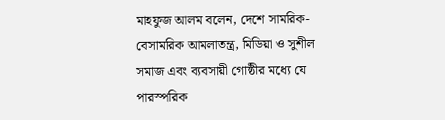মাহফুজ আলম বলেন, দেশে সামরিক-বেসামরিক আমলাতন্ত্র, মিডিয়া ও সুশীল সমাজ এবং ব্যবসায়ী গোষ্ঠীর মধ্যে যে পারস্পরিক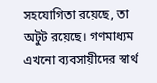সহযোগিতা রয়েছে, তা অটুট রয়েছে। গণমাধ্যম এখনো ব্যবসায়ীদের স্বার্থ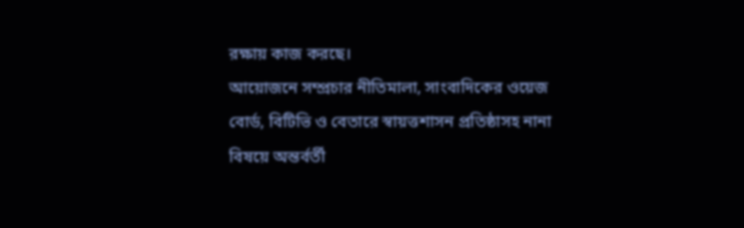রক্ষায় কাজ করছে।
আয়োজনে সম্প্রচার নীতিমালা, সাংবাদিকের ওয়েজ বোর্ড, বিটিভি ও বেতারে স্বায়ত্তশাসন প্রতিষ্ঠাসহ নানা বিষয়ে অন্তর্বর্তী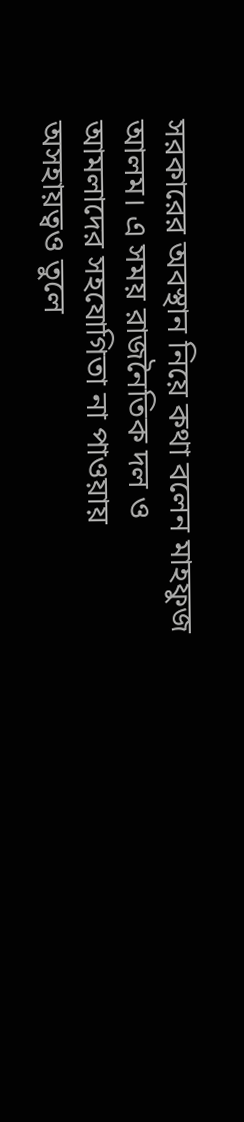সরকারের অবস্থান নিয়ে কথা বলেন মাহফুজ আলম। এ সময় রাজনৈতিক দল ও আমলাদের সহযোগিতা না পাওয়ায় অসহায়ত্বও তুলে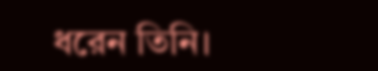ধরেন তিনি।